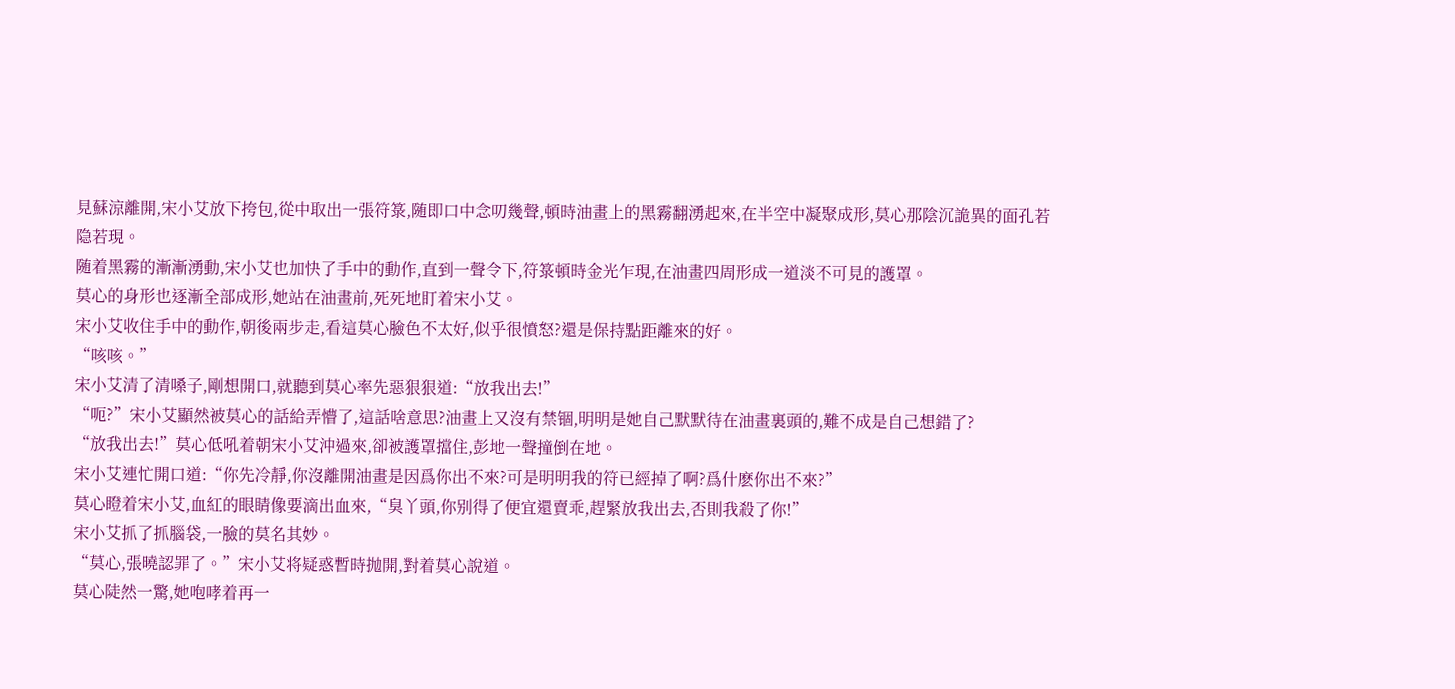見蘇涼離開,宋小艾放下挎包,從中取出一張符箓,随即口中念叨幾聲,頓時油畫上的黑霧翻湧起來,在半空中凝聚成形,莫心那陰沉詭異的面孔若隐若現。
随着黑霧的漸漸湧動,宋小艾也加快了手中的動作,直到一聲令下,符箓頓時金光乍現,在油畫四周形成一道淡不可見的護罩。
莫心的身形也逐漸全部成形,她站在油畫前,死死地盯着宋小艾。
宋小艾收住手中的動作,朝後兩步走,看這莫心臉色不太好,似乎很憤怒?還是保持點距離來的好。
“咳咳。”
宋小艾清了清嗓子,剛想開口,就聽到莫心率先惡狠狠道:“放我出去!”
“呃?”宋小艾顯然被莫心的話給弄懵了,這話啥意思?油畫上又沒有禁锢,明明是她自己默默待在油畫裏頭的,難不成是自己想錯了?
“放我出去!”莫心低吼着朝宋小艾沖過來,卻被護罩擋住,彭地一聲撞倒在地。
宋小艾連忙開口道:“你先冷靜,你沒離開油畫是因爲你出不來?可是明明我的符已經掉了啊?爲什麽你出不來?”
莫心瞪着宋小艾,血紅的眼睛像要滴出血來,“臭丫頭,你别得了便宜還賣乖,趕緊放我出去,否則我殺了你!”
宋小艾抓了抓腦袋,一臉的莫名其妙。
“莫心,張曉認罪了。”宋小艾将疑惑暫時抛開,對着莫心說道。
莫心陡然一驚,她咆哮着再一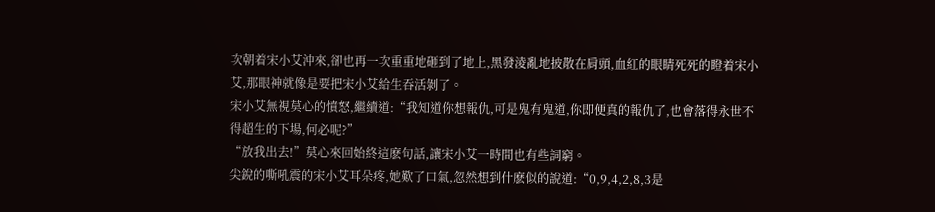次朝着宋小艾沖來,卻也再一次重重地砸到了地上,黑發淩亂地披散在肩頭,血紅的眼睛死死的瞪着宋小艾,那眼神就像是要把宋小艾給生吞活剝了。
宋小艾無視莫心的憤怒,繼續道:“我知道你想報仇,可是鬼有鬼道,你即便真的報仇了,也會落得永世不得超生的下場,何必呢?”
“放我出去!”莫心來回始終這麽句話,讓宋小艾一時間也有些詞窮。
尖銳的嘶吼震的宋小艾耳朵疼,她歎了口氣,忽然想到什麽似的說道:“0,9,4,2,8,3是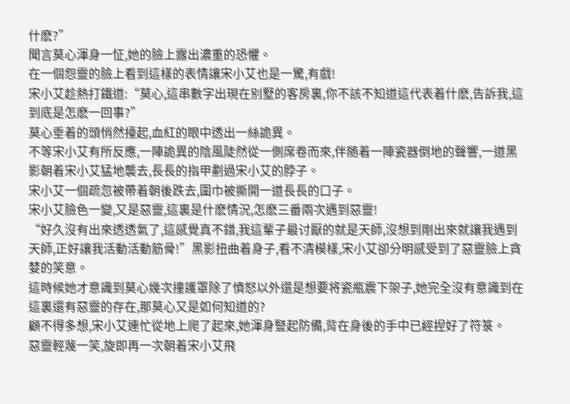什麽?”
聞言莫心渾身一怔,她的臉上露出濃重的恐懼。
在一個怨靈的臉上看到這樣的表情讓宋小艾也是一驚,有戲!
宋小艾趁熱打鐵道:“莫心,這串數字出現在别墅的客房裏,你不該不知道這代表着什麽,告訴我,這到底是怎麽一回事?”
莫心垂着的頭悄然擡起,血紅的眼中透出一絲詭異。
不等宋小艾有所反應,一陣詭異的陰風陡然從一側席卷而來,伴随着一陣瓷器倒地的聲響,一道黑影朝着宋小艾猛地襲去,長長的指甲劃過宋小艾的脖子。
宋小艾一個疏忽被帶着朝後跌去,圍巾被撕開一道長長的口子。
宋小艾臉色一變,又是惡靈,這裏是什麽情況,怎麽三番兩次遇到惡靈!
“好久沒有出來透透氣了,這感覺真不錯,我這輩子最讨厭的就是天師,沒想到剛出來就讓我遇到天師,正好讓我活動活動筋骨!”黑影扭曲着身子,看不清模樣,宋小艾卻分明感受到了惡靈臉上貪婪的笑意。
這時候她才意識到莫心幾次撞護罩除了憤怒以外還是想要将瓷瓶震下架子,她完全沒有意識到在這裏還有惡靈的存在,那莫心又是如何知道的?
顧不得多想,宋小艾連忙從地上爬了起來,她渾身豎起防備,背在身後的手中已經捏好了符箓。
惡靈輕蔑一笑,旋即再一次朝着宋小艾飛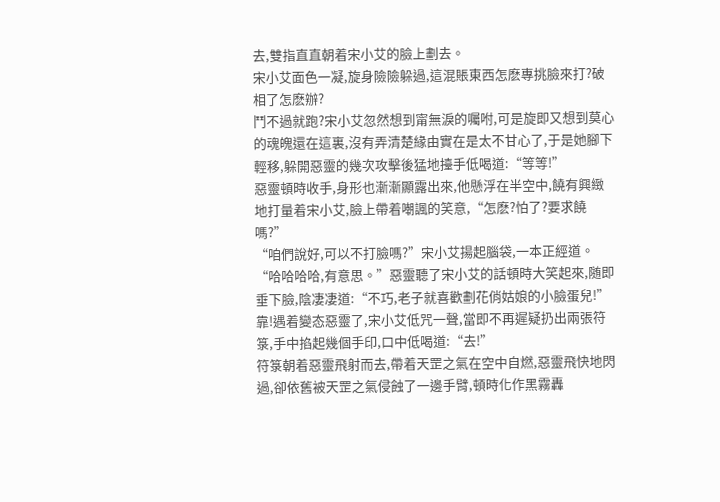去,雙指直直朝着宋小艾的臉上劃去。
宋小艾面色一凝,旋身險險躲過,這混賬東西怎麽專挑臉來打?破相了怎麽辦?
鬥不過就跑?宋小艾忽然想到甯無淚的囑咐,可是旋即又想到莫心的魂魄還在這裏,沒有弄清楚緣由實在是太不甘心了,于是她腳下輕移,躲開惡靈的幾次攻擊後猛地擡手低喝道:“等等!”
惡靈頓時收手,身形也漸漸顯露出來,他懸浮在半空中,饒有興緻地打量着宋小艾,臉上帶着嘲諷的笑意,“怎麽?怕了?要求饒嗎?”
“咱們說好,可以不打臉嗎?”宋小艾揚起腦袋,一本正經道。
“哈哈哈哈,有意思。”惡靈聽了宋小艾的話頓時大笑起來,随即垂下臉,陰凄凄道:“不巧,老子就喜歡劃花俏姑娘的小臉蛋兒!”
靠!遇着變态惡靈了,宋小艾低咒一聲,當即不再遲疑扔出兩張符箓,手中掐起幾個手印,口中低喝道:“去!”
符箓朝着惡靈飛射而去,帶着天罡之氣在空中自燃,惡靈飛快地閃過,卻依舊被天罡之氣侵蝕了一邊手臂,頓時化作黑霧轟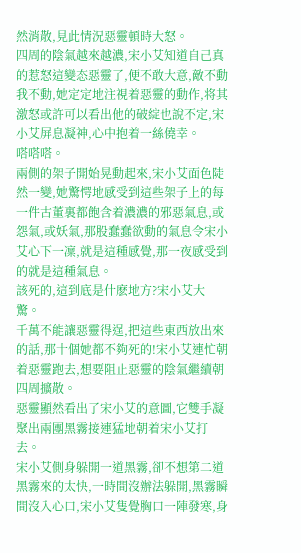然消散,見此情況惡靈頓時大怒。
四周的陰氣越來越濃,宋小艾知道自己真的惹怒這變态惡靈了,便不敢大意,敵不動我不動,她定定地注視着惡靈的動作,将其激怒或許可以看出他的破綻也說不定,宋小艾屏息凝神,心中抱着一絲僥幸。
嗒嗒嗒。
兩側的架子開始晃動起來,宋小艾面色陡然一變,她驚愕地感受到這些架子上的每一件古董裏都飽含着濃濃的邪惡氣息,或怨氣,或妖氣,那股蠢蠢欲動的氣息令宋小艾心下一凜,就是這種感覺,那一夜感受到的就是這種氣息。
該死的,這到底是什麽地方?宋小艾大驚。
千萬不能讓惡靈得逞,把這些東西放出來的話,那十個她都不夠死的!宋小艾連忙朝着惡靈跑去,想要阻止惡靈的陰氣繼續朝四周擴散。
惡靈顯然看出了宋小艾的意圖,它雙手凝聚出兩團黑霧接連猛地朝着宋小艾打去。
宋小艾側身躲開一道黑霧,卻不想第二道黑霧來的太快,一時間沒辦法躲開,黑霧瞬間沒入心口,宋小艾隻覺胸口一陣發寒,身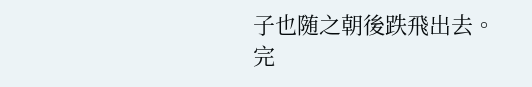子也随之朝後跌飛出去。
完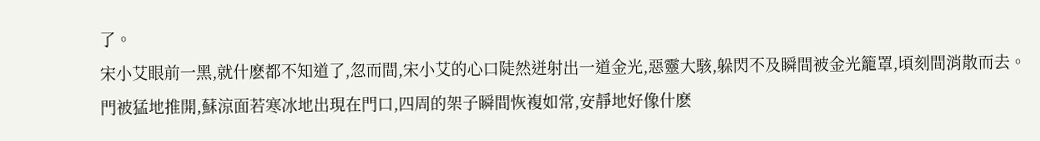了。
宋小艾眼前一黑,就什麽都不知道了,忽而間,宋小艾的心口陡然迸射出一道金光,惡靈大駭,躲閃不及瞬間被金光籠罩,頃刻間消散而去。
門被猛地推開,蘇涼面若寒冰地出現在門口,四周的架子瞬間恢複如常,安靜地好像什麽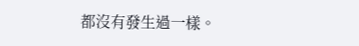都沒有發生過一樣。